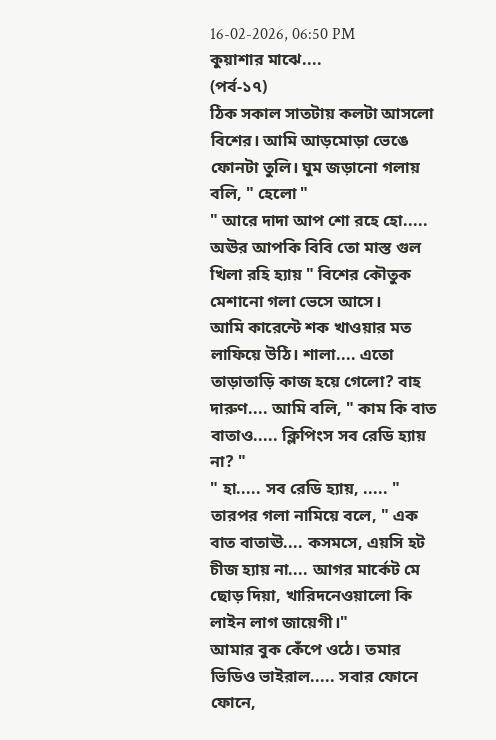16-02-2026, 06:50 PM
কুয়াশার মাঝে....
(পর্ব-১৭)
ঠিক সকাল সাতটায় কলটা আসলো বিশের। আমি আড়মোড়া ভেঙে ফোনটা তুলি। ঘুম জড়ানো গলায় বলি, " হেলো "
" আরে দাদা আপ শো রহে হো..... অঊর আপকি বিবি তো মাস্ত গুল খিলা রহি হ্যায় " বিশের কৌতুক মেশানো গলা ভেসে আসে।
আমি কারেন্টে শক খাওয়ার মত লাফিয়ে উঠি। শালা.... এতো তাড়াতাড়ি কাজ হয়ে গেলো? বাহ দারুণ.... আমি বলি, " কাম কি বাত বাতাও..... ক্লিপিংস সব রেডি হ্যায় না? "
" হা..... সব রেডি হ্যায়, ..... "
তারপর গলা নামিয়ে বলে, " এক বাত বাতাঊ.... কসমসে, এয়সি হট চীজ হ্যায় না.... আগর মার্কেট মে ছোড় দিয়া, খারিদনেওয়ালো কি লাইন লাগ জায়েগী।"
আমার বুক কেঁপে ওঠে। তমার ভিডিও ভাইরাল..... সবার ফোনে ফোনে,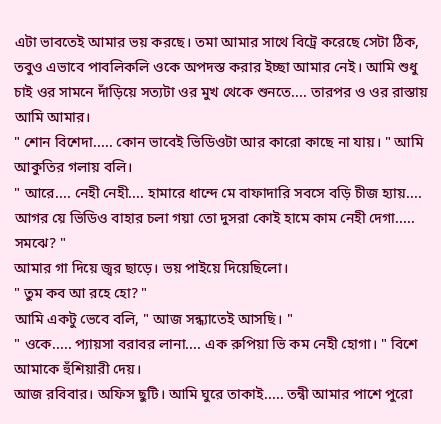এটা ভাবতেই আমার ভয় করছে। তমা আমার সাথে বিট্রে করেছে সেটা ঠিক, তবুও এভাবে পাবলিকলি ওকে অপদস্ত করার ইচ্ছা আমার নেই। আমি শুধু চাই ওর সামনে দাঁড়িয়ে সত্যটা ওর মুখ থেকে শুনতে.... তারপর ও ওর রাস্তায় আমি আমার।
" শোন বিশেদা..... কোন ভাবেই ভিডিওটা আর কারো কাছে না যায়। " আমি আকুতির গলায় বলি।
" আরে.... নেহী নেহী.... হামারে ধান্দে মে বাফাদারি সবসে বড়ি চীজ হ্যায়.... আগর য়ে ভিডিও বাহার চলা গয়া তো দুসরা কোই হামে কাম নেহী দেগা..... সমঝে? "
আমার গা দিয়ে জ্বর ছাড়ে। ভয় পাইয়ে দিয়েছিলো।
" তুম কব আ রহে হো? "
আমি একটু ভেবে বলি, " আজ সন্ধ্যাতেই আসছি। "
" ওকে..... প্যায়সা বরাবর লানা.... এক রুপিয়া ভি কম নেহী হোগা। " বিশে আমাকে হুঁশিয়ারী দেয়।
আজ রবিবার। অফিস ছুটি। আমি ঘুরে তাকাই..... তন্বী আমার পাশে পুরো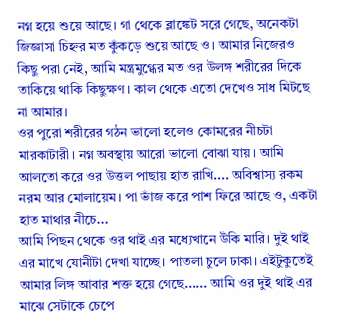নগ্ন হয়ে শুয়ে আছে। গা থেকে ব্লাঙ্কেট সরে গেছে, অনেকটা জিজ্ঞাসা চিহ্নর মত কুঁকড়ে শুয়ে আছে ও। আমার নিজেরও কিছু পরা নেই, আমি মন্ত্রমুগ্ধের মত ওর উলঙ্গ শরীরের দিকে তাকিয়ে থাকি কিছুক্ষণ। কাল থেকে এতো দেখেও সাধ মিটছে না আমার।
ওর পুরো শরীরের গঠন ভালো হলেও কোমরের নীচটা মারকাটারী। নগ্ন অবস্থায় আরো ভালো বোঝা যায়। আমি আলতো করে ওর উত্তল পাছায় হাত রাখি.... অবিশ্বাস্য রকম নরম আর মোলায়েম। পা ভাঁজ করে পাশ ফিরে আছে ও, একটা হাত মাথার নীচে...
আমি পিছন থেকে ওর থাই এর মধ্যেখানে উঁকি মারি। দুই থাই এর মাখে যোনীটা দেখা যাচ্ছে। পাতলা চুলে ঢাকা। এইটুকুতেই আমার লিঙ্গ আবার শক্ত হয়ে গেছে...... আমি ওর দুই থাই এর মাঝে সেটাকে চেপে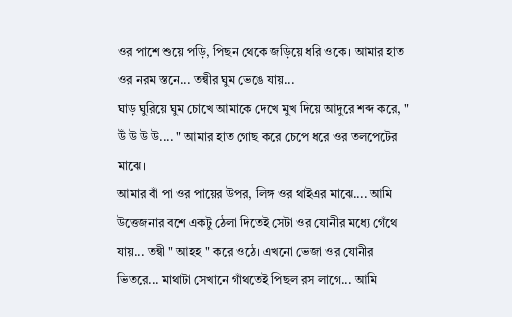ওর পাশে শুয়ে পড়ি, পিছন থেকে জড়িয়ে ধরি ওকে। আমার হাত ওর নরম স্তনে... তন্বীর ঘুম ভেঙে যায়...
ঘাড় ঘুরিয়ে ঘুম চোখে আমাকে দেখে মুখ দিয়ে আদুরে শব্দ করে, " উঁ উ উ উ.... " আমার হাত গোছ করে চেপে ধরে ওর তলপেটের মাঝে।
আমার বাঁ পা ওর পায়ের উপর, লিঙ্গ ওর থাইএর মাঝে.... আমি উত্তেজনার বশে একটু ঠেলা দিতেই সেটা ওর যোনীর মধ্যে গেঁথে যায়... তন্বী " আহহ " করে ওঠে। এখনো ভেজা ওর যোনীর ভিতরে... মাথাটা সেখানে গাঁথতেই পিছল রস লাগে... আমি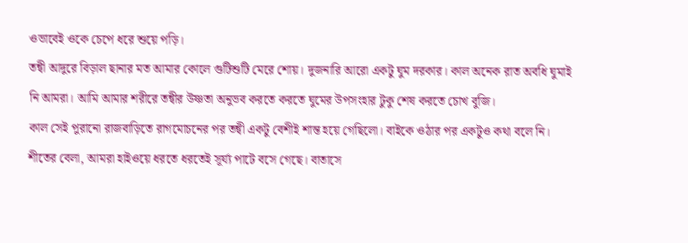ওভাবেই ওকে চেপে ধরে শুয়ে পড়ি।
তন্বী আদুরে বিড়াল ছানার মত আমার কোলে গুটিশুটি মেরে শোয়। দুজনারি আরো একটু ঘুম দরকার। কাল অনেক রাত অবধি ঘুমাই নি আমরা। আমি আমার শরীরে তন্বীর উষ্ণতা অনুভব করতে করতে ঘুমের উপসংহার টুকু শেষ করতে চোখ বুজি।
কাল সেই পুরানো রাজবাড়িতে রাগমোচনের পর তন্বী একটু বেশীই শান্ত হয়ে গেছিলো। বাইকে ওঠার পর একটুও কথা বলে নি। শীতের বেলা, আমরা হাইওয়ে ধরতে ধরতেই সূর্য্য পাটে বসে গেছে। বাতাসে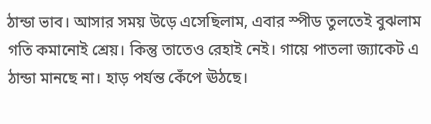ঠান্ডা ভাব। আসার সময় উড়ে এসেছিলাম, এবার স্পীড তুলতেই বুঝলাম গতি কমানোই শ্রেয়। কিন্তু তাতেও রেহাই নেই। গায়ে পাতলা জ্যাকেট এ ঠান্ডা মানছে না। হাড় পর্যন্ত কেঁপে ঊঠছে।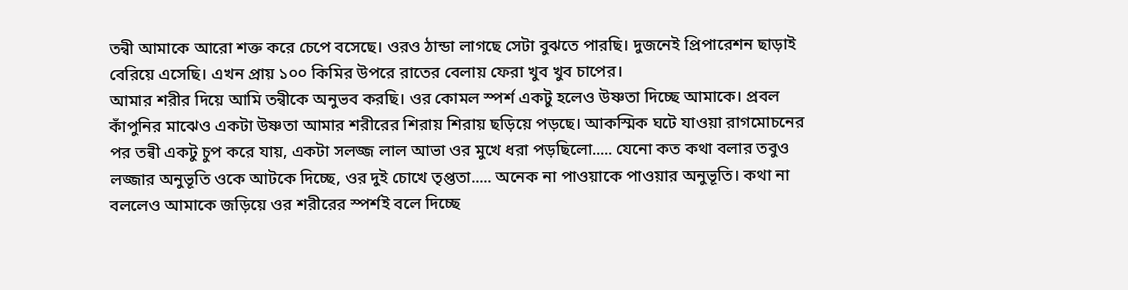তন্বী আমাকে আরো শক্ত করে চেপে বসেছে। ওরও ঠান্ডা লাগছে সেটা বুঝতে পারছি। দুজনেই প্রিপারেশন ছাড়াই বেরিয়ে এসেছি। এখন প্রায় ১০০ কিমির উপরে রাতের বেলায় ফেরা খুব খুব চাপের।
আমার শরীর দিয়ে আমি তন্বীকে অনুভব করছি। ওর কোমল স্পর্শ একটু হলেও উষ্ণতা দিচ্ছে আমাকে। প্রবল কাঁপুনির মাঝেও একটা উষ্ণতা আমার শরীরের শিরায় শিরায় ছড়িয়ে পড়ছে। আকস্মিক ঘটে যাওয়া রাগমোচনের পর তন্বী একটু চুপ করে যায়, একটা সলজ্জ লাল আভা ওর মুখে ধরা পড়ছিলো..... যেনো কত কথা বলার তবুও লজ্জার অনুভূতি ওকে আটকে দিচ্ছে, ওর দুই চোখে তৃপ্ততা..... অনেক না পাওয়াকে পাওয়ার অনুভূতি। কথা না বললেও আমাকে জড়িয়ে ওর শরীরের স্পর্শই বলে দিচ্ছে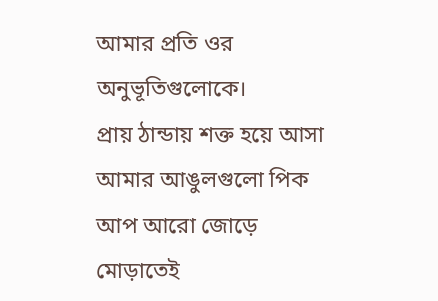আমার প্রতি ওর অনুভূতিগুলোকে।
প্রায় ঠান্ডায় শক্ত হয়ে আসা আমার আঙুলগুলো পিক আপ আরো জোড়ে মোড়াতেই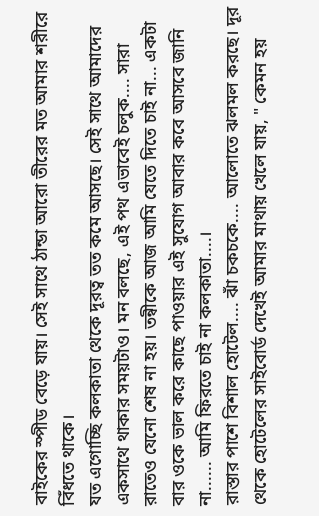বাইকের স্পীড বেড়ে যায়। সেই সাথে ঠান্ডা আরো তীরের মত আমার শরীরে বিঁধতে থাকে।
যত এগোচ্ছি কলকাতা থেকে দূরত্ব তত কমে আসছে। সেই সাথে আমাদের একসাথে থাকার সময়টাও। মন বলছে, এই পথ এভাবেই চলুক.... সারা রাতেও যেনো শেষ না হয়। তন্বীকে আজ আমি যেতে দিতে চাই না... একটা বার ওকে ভাল করে কাছে পাওয়ার এই সুযোগ আবার কবে আসবে জানি না...... আমি ফিরতে চাই না কলকাতা....।
রাস্তার পাশে বিশাল হোটেল.... ঝাঁ চকচকে.... আলোতে ঝলমল করছে। দূর থেকে হোটেলের সাইবোর্ড দেখেই আমার মাথায় খেলে যায়, " কেমন হয়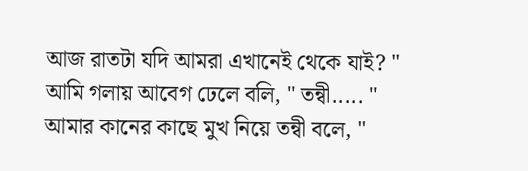আজ রাতটা যদি আমরা এখানেই থেকে যাই? "
আমি গলায় আবেগ ঢেলে বলি, " তন্বী..... "
আমার কানের কাছে মুখ নিয়ে তন্বী বলে, "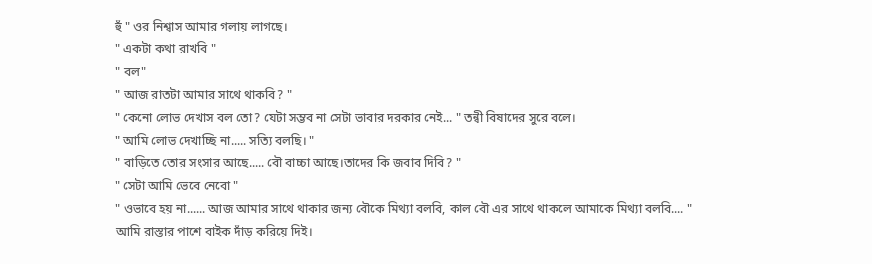হুঁ " ওর নিশ্বাস আমার গলায় লাগছে।
" একটা কথা রাখবি "
" বল"
" আজ রাতটা আমার সাথে থাকবি? "
" কেনো লোভ দেখাস বল তো? যেটা সম্ভব না সেটা ভাবার দরকার নেই... " তন্বী বিষাদের সুরে বলে।
" আমি লোভ দেখাচ্ছি না..... সত্যি বলছি। "
" বাড়িতে তোর সংসার আছে..... বৌ বাচ্চা আছে।তাদের কি জবাব দিবি? "
" সেটা আমি ভেবে নেবো "
" ওভাবে হয় না...... আজ আমার সাথে থাকার জন্য বৌকে মিথ্যা বলবি, কাল বৌ এর সাথে থাকলে আমাকে মিথ্যা বলবি.... "
আমি রাস্তার পাশে বাইক দাঁড় করিয়ে দিই।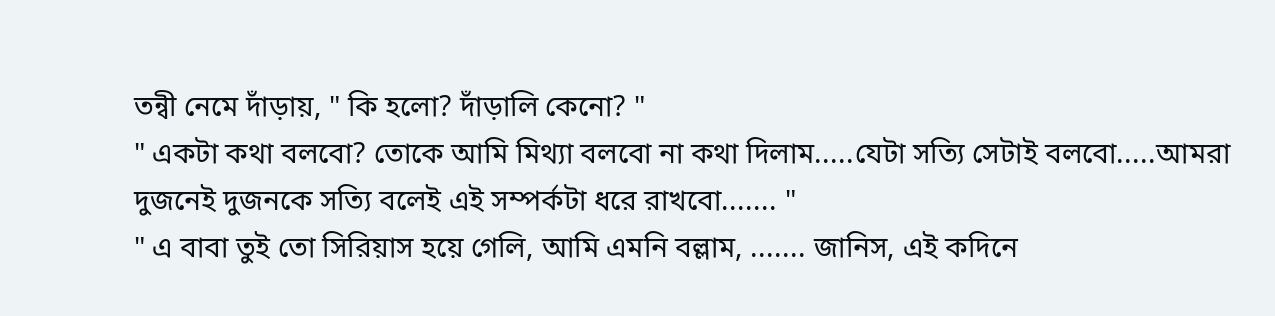তন্বী নেমে দাঁড়ায়, " কি হলো? দাঁড়ালি কেনো? "
" একটা কথা বলবো? তোকে আমি মিথ্যা বলবো না কথা দিলাম.....যেটা সত্যি সেটাই বলবো.....আমরা দুজনেই দুজনকে সত্যি বলেই এই সম্পর্কটা ধরে রাখবো....... "
" এ বাবা তুই তো সিরিয়াস হয়ে গেলি, আমি এমনি বল্লাম, ....... জানিস, এই কদিনে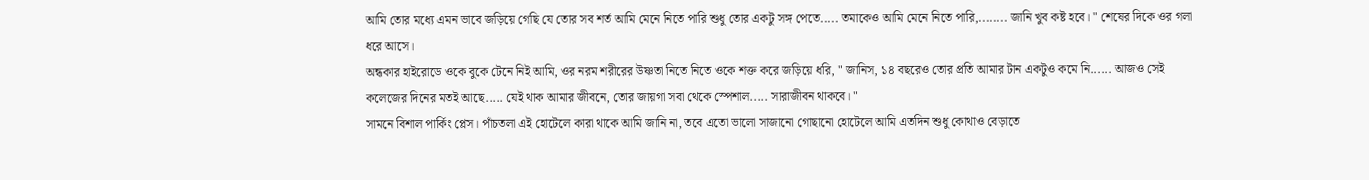আমি তোর মধ্যে এমন ভাবে জড়িয়ে গেছি যে তোর সব শর্ত আমি মেনে নিতে পারি শুধু তোর একটু সঙ্গ পেতে..... তমাকেও আমি মেনে নিতে পারি,........ জানি খুব কষ্ট হবে। " শেষের দিকে ওর গলা ধরে আসে।
অন্ধকার হাইরোডে ওকে বুকে টেনে নিই আমি, ওর নরম শরীরের উষ্ণতা নিতে নিতে ওকে শক্ত করে জড়িয়ে ধরি, " জানিস, ১৪ বছরেও তোর প্রতি আমার টান একটুও কমে নি...... আজও সেই কলেজের দিনের মতই আছে..... যেই থাক আমার জীবনে, তোর জায়গা সবা থেকে স্পেশাল..... সারাজীবন থাকবে। "
সামনে বিশাল পার্কিং প্লেস। পাঁচতলা এই হোটেলে কারা থাকে আমি জানি না, তবে এতো ভালো সাজানো গোছানো হোটেলে আমি এতদিন শুধু কোথাও বেড়াতে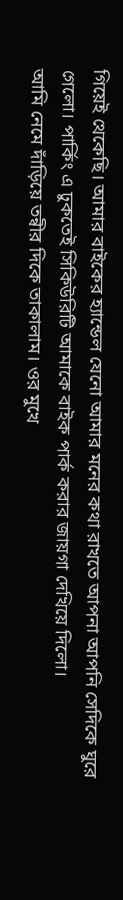গিয়েই থেকেছি। আমার বাইকের হ্যান্ডেল যেনো আমার মনের কথা রাখতে আপনা আপনি সেদিকে ঘুরে গেলো। পার্কিং এ ঢুকতেই সিকিউরিটি আমাকে বাইক পার্ক করার জায়গা দেখিয়ে দিলো।
আমি নেমে দাঁড়িয়ে তন্বীর দিকে তাকালাম। ওর মুখে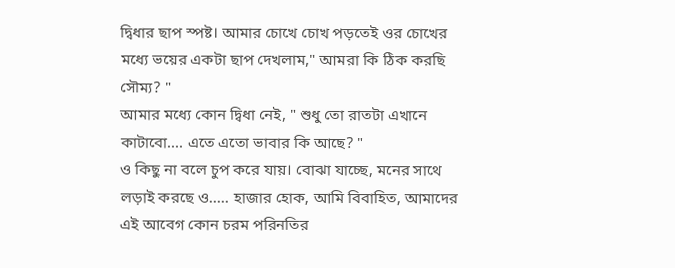দ্বিধার ছাপ স্পষ্ট। আমার চোখে চোখ পড়তেই ওর চোখের মধ্যে ভয়ের একটা ছাপ দেখলাম," আমরা কি ঠিক করছি সৌম্য? "
আমার মধ্যে কোন দ্বিধা নেই, " শুধু তো রাতটা এখানে কাটাবো.... এতে এতো ভাবার কি আছে? "
ও কিছু না বলে চুপ করে যায়। বোঝা যাচ্ছে, মনের সাথে লড়াই করছে ও..... হাজার হোক, আমি বিবাহিত, আমাদের এই আবেগ কোন চরম পরিনতির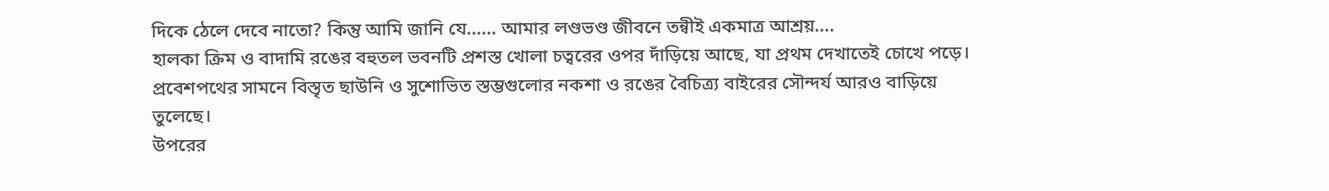দিকে ঠেলে দেবে নাতো? কিন্তু আমি জানি যে...... আমার লণ্ডভণ্ড জীবনে তন্বীই একমাত্র আশ্রয়....
হালকা ক্রিম ও বাদামি রঙের বহুতল ভবনটি প্রশস্ত খোলা চত্বরের ওপর দাঁড়িয়ে আছে, যা প্রথম দেখাতেই চোখে পড়ে। প্রবেশপথের সামনে বিস্তৃত ছাউনি ও সুশোভিত স্তম্ভগুলোর নকশা ও রঙের বৈচিত্র্য বাইরের সৌন্দর্য আরও বাড়িয়ে তুলেছে।
উপরের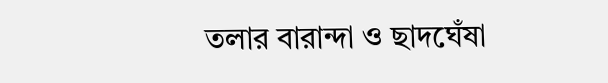তলার বারান্দা ও ছাদঘেঁষা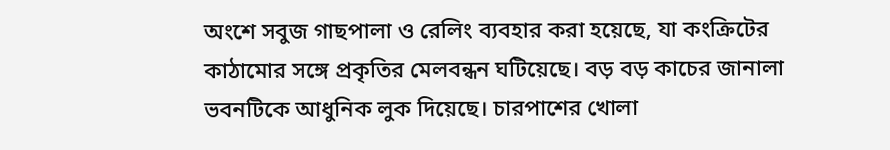অংশে সবুজ গাছপালা ও রেলিং ব্যবহার করা হয়েছে, যা কংক্রিটের কাঠামোর সঙ্গে প্রকৃতির মেলবন্ধন ঘটিয়েছে। বড় বড় কাচের জানালা ভবনটিকে আধুনিক লুক দিয়েছে। চারপাশের খোলা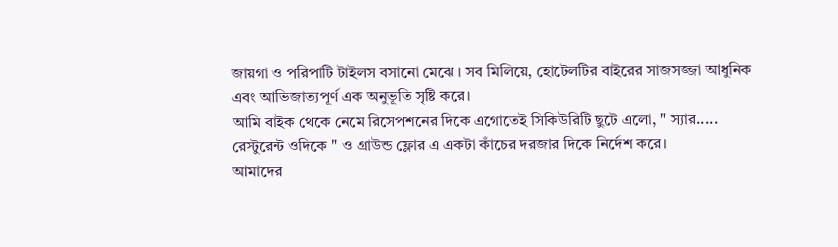জায়গা ও পরিপাটি টাইলস বসানো মেঝে । সব মিলিয়ে, হোটেলটির বাইরের সাজসজ্জা আধুনিক এবং আভিজাত্যপূর্ণ এক অনুভূতি সৃষ্টি করে।
আমি বাইক থেকে নেমে রিসেপশনের দিকে এগোতেই সিকিউরিটি ছুটে এলো, " স্যার..... রেস্টুরেন্ট ওদিকে " ও গ্রাউন্ড ফ্লোর এ একটা কাঁচের দরজার দিকে নির্দেশ করে।
আমাদের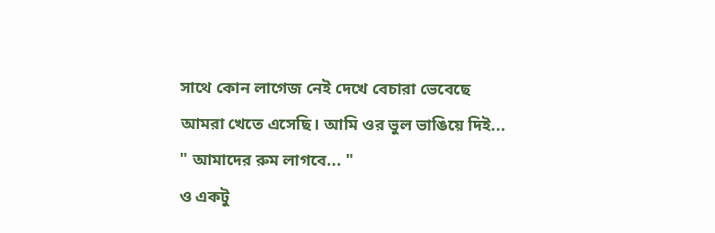সাথে কোন লাগেজ নেই দেখে বেচারা ভেবেছে আমরা খেতে এসেছি। আমি ওর ভুল ভাঙিয়ে দিই...
" আমাদের রুম লাগবে... "
ও একটু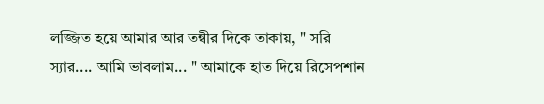লজ্জিত হয়ে আমার আর তন্বীর দিকে তাকায়, " সরি স্যার.... আমি ভাবলাম... " আমাকে হাত দিয়ে রিসেপশান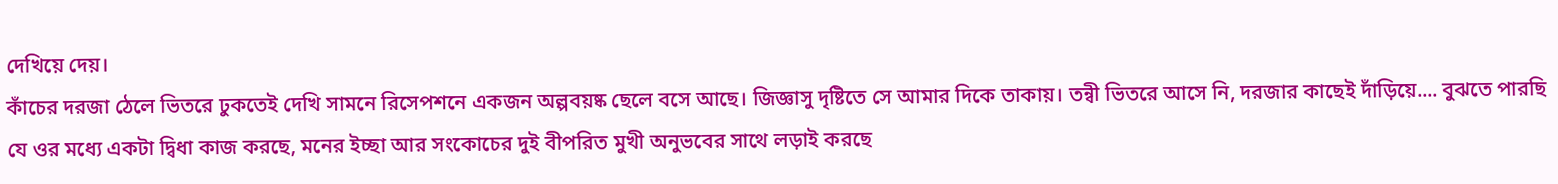দেখিয়ে দেয়।
কাঁচের দরজা ঠেলে ভিতরে ঢুকতেই দেখি সামনে রিসেপশনে একজন অল্পবয়ষ্ক ছেলে বসে আছে। জিজ্ঞাসু দৃষ্টিতে সে আমার দিকে তাকায়। তন্বী ভিতরে আসে নি, দরজার কাছেই দাঁড়িয়ে.... বুঝতে পারছি যে ওর মধ্যে একটা দ্বিধা কাজ করছে, মনের ইচ্ছা আর সংকোচের দুই বীপরিত মুখী অনুভবের সাথে লড়াই করছে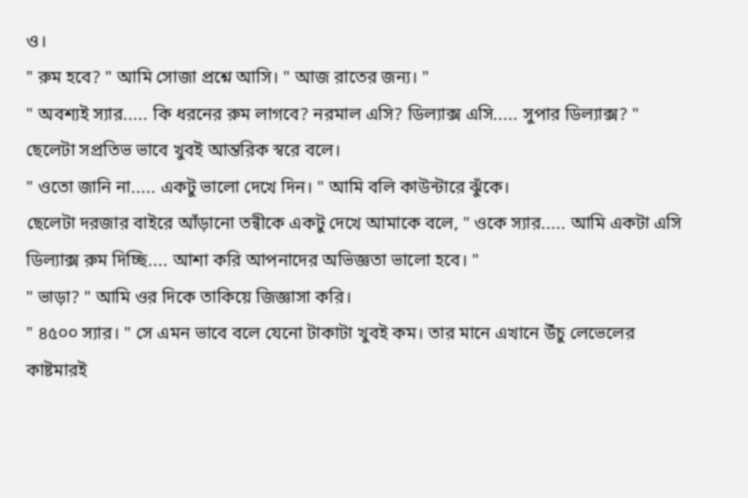ও।
" রুম হবে? " আমি সোজা প্রশ্নে আসি। " আজ রাতের জন্য। "
" অবশ্যই স্যার..... কি ধরনের রুম লাগবে? নরমাল এসি? ডিল্যাক্স এসি..... সুপার ডিল্যাক্স? " ছেলেটা সপ্রতিভ ভাবে খুবই আন্তরিক স্বরে বলে।
" ওতো জানি না..... একটু ভালো দেখে দিন। " আমি বলি কাউন্টারে ঝুঁকে।
ছেলেটা দরজার বাইরে আঁড়ানো তন্বীকে একটু দেখে আমাকে বলে, " ওকে স্যার..... আমি একটা এসি ডিল্যাক্স রুম দিচ্ছি.... আশা করি আপনাদের অভিজ্ঞতা ভালো হবে। "
" ভাড়া? " আমি ওর দিকে তাকিয়ে জিজ্ঞাসা করি।
" ৪৫০০ স্যার। " সে এমন ভাবে বলে যেনো টাকাটা খুবই কম। তার মানে এখানে উঁচু লেভেলের কাষ্টমারই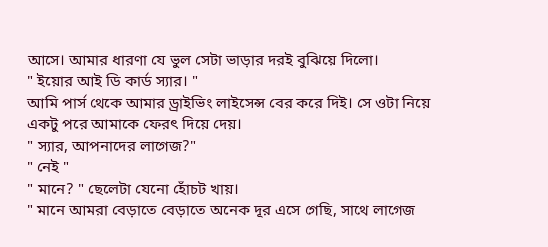আসে। আমার ধারণা যে ভুল সেটা ভাড়ার দরই বুঝিয়ে দিলো।
" ইয়োর আই ডি কার্ড স্যার। "
আমি পার্স থেকে আমার ড্রাইভিং লাইসেন্স বের করে দিই। সে ওটা নিয়ে একটু পরে আমাকে ফেরৎ দিয়ে দেয়।
" স্যার, আপনাদের লাগেজ?"
" নেই "
" মানে? " ছেলেটা যেনো হোঁচট খায়।
" মানে আমরা বেড়াতে বেড়াতে অনেক দূর এসে গেছি, সাথে লাগেজ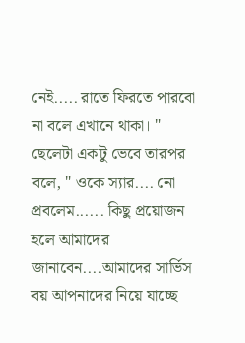নেই..... রাতে ফিরতে পারবো না বলে এখানে থাকা। "
ছেলেটা একটু ভেবে তারপর বলে, " ওকে স্যার.... নো প্রবলেম...... কিছু প্রয়োজন হলে আমাদের জানাবেন....আমাদের সার্ভিস বয় আপনাদের নিয়ে যাচ্ছে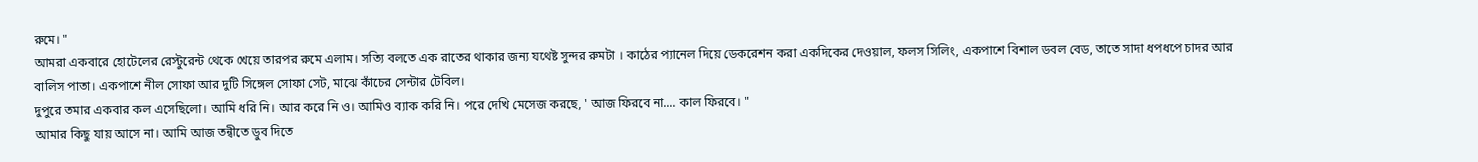রুমে। "
আমরা একবারে হোটেলের রেস্টুরেন্ট থেকে খেয়ে তারপর রুমে এলাম। সত্যি বলতে এক রাতের থাকার জন্য যথেষ্ট সুন্দর রুমটা । কাঠের প্যানেল দিয়ে ডেকরেশন করা একদিকের দেওয়াল, ফলস সিলিং, একপাশে বিশাল ডবল বেড, তাতে সাদা ধপধপে চাদর আর বালিস পাতা। একপাশে নীল সোফা আর দুটি সিঙ্গেল সোফা সেট, মাঝে কাঁচের সেন্টার টেবিল।
দুপুরে তমার একবার কল এসেছিলো। আমি ধরি নি। আর করে নি ও। আমিও ব্যাক করি নি। পরে দেখি মেসেজ করছে, ' আজ ফিরবে না.... কাল ফিরবে। "
আমার কিছু যায় আসে না। আমি আজ তন্বীতে ডুব দিতে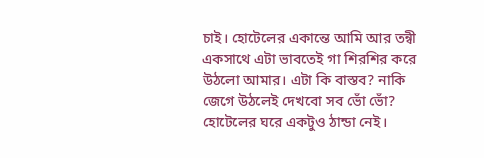চাই। হোটেলের একান্তে আমি আর তন্বী একসাথে এটা ভাবতেই গা শিরশির করে উঠলো আমার। এটা কি বাস্তব? নাকি জেগে উঠলেই দেখবো সব ভোঁ ভোঁ?
হোটেলের ঘরে একটুও ঠান্ডা নেই।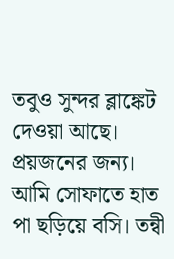তবুও সুন্দর ব্লাঙ্কেট দেওয়া আছে। প্রয়জনের জন্য।
আমি সোফাতে হাত পা ছড়িয়ে বসি। তন্বী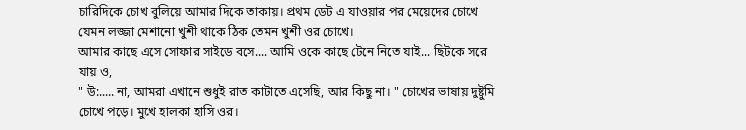চারিদিকে চোখ বুলিয়ে আমার দিকে তাকায়। প্রথম ডেট এ যাওয়ার পর মেয়েদের চোখে যেমন লজ্জা মেশানো খুশী থাকে ঠিক তেমন খুশী ওর চোখে।
আমার কাছে এসে সোফার সাইডে বসে.... আমি ওকে কাছে টেনে নিতে যাই... ছিটকে সরে যায় ও,
" উ:..... না, আমরা এখানে শুধুই রাত কাটাতে এসেছি, আর কিছু না। " চোখের ভাষায় দুষ্টুমি চোখে পড়ে। মুখে হালকা হাসি ওর।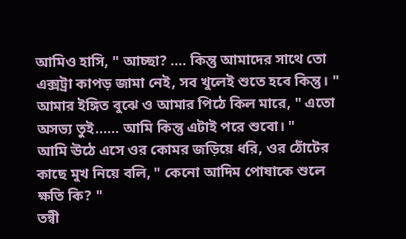আমিও হাসি, " আচ্ছা? .... কিন্তু আমাদের সাথে তো এক্সট্রা কাপড় জামা নেই, সব খুলেই শুতে হবে কিন্তু। " আমার ইঙ্গিত বুঝে ও আমার পিঠে কিল মারে, " এতো অসভ্য তুই...... আমি কিন্তু এটাই পরে শুবো। "
আমি ঊঠে এসে ওর কোমর জড়িয়ে ধরি, ওর ঠোঁটের কাছে মুখ নিয়ে বলি, " কেনো আদিম পোষাকে শুলে ক্ষতি কি? "
তন্বী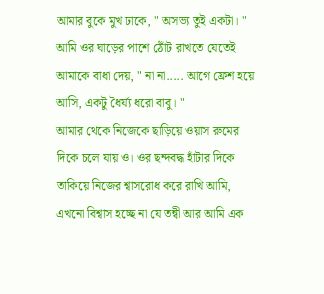আমার বুকে মুখ ঢাকে, " অসভ্য তুই একটা। "
আমি ওর ঘাড়ের পাশে ঠোঁট রাখতে যেতেই আমাকে বাধা দেয়, " না না..... আগে ফ্রেশ হয়ে আসি, একটু ধৈর্য্য ধরো বাবু। "
আমার থেকে নিজেকে ছাড়িয়ে ওয়াস রুমের দিকে চলে যায় ও। ওর ছন্দবদ্ধ হাঁটার দিকে তাকিয়ে নিজের শ্বাসরোধ করে রাখি আমি, এখনো বিশ্বাস হচ্ছে না যে তন্বী আর আমি এক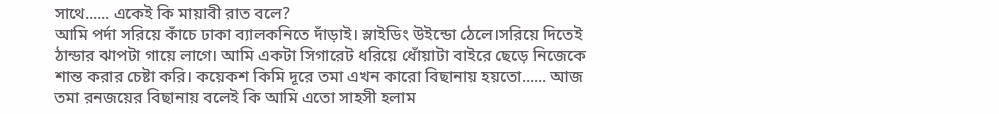সাথে...... একেই কি মায়াবী রাত বলে?
আমি পর্দা সরিয়ে কাঁচে ঢাকা ব্যালকনিতে দাঁড়াই। স্লাইডিং উইন্ডো ঠেলে।সরিয়ে দিতেই ঠান্ডার ঝাপটা গায়ে লাগে। আমি একটা সিগারেট ধরিয়ে ধোঁয়াটা বাইরে ছেড়ে নিজেকে শান্ত করার চেষ্টা করি। কয়েকশ কিমি দূরে তমা এখন কারো বিছানায় হয়তো...... আজ তমা রনজয়ের বিছানায় বলেই কি আমি এতো সাহসী হলাম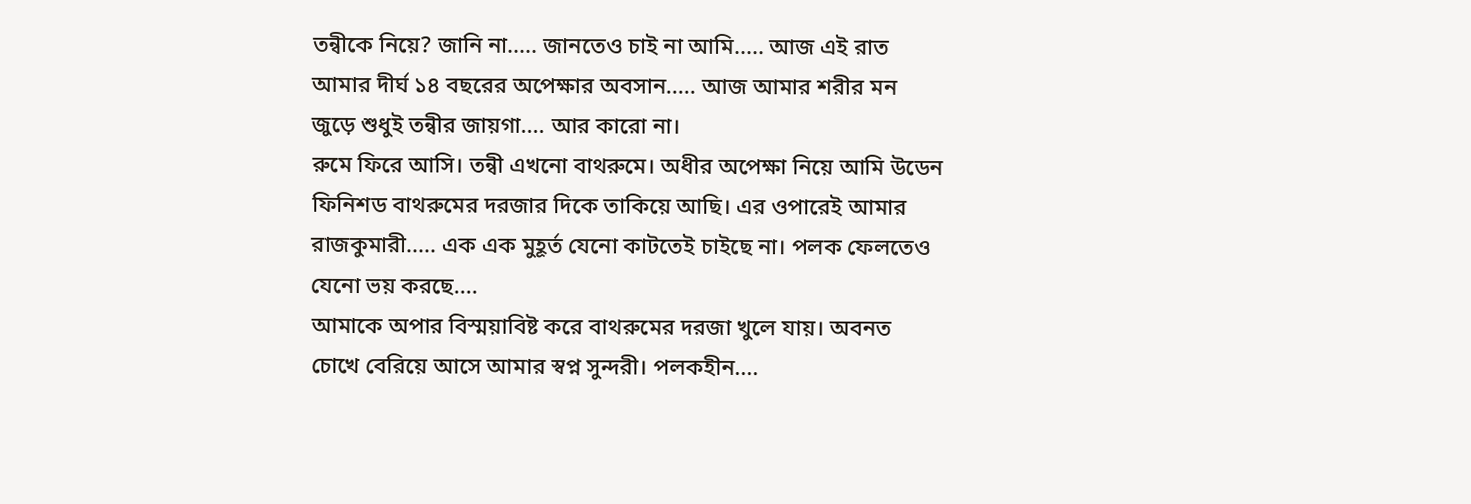তন্বীকে নিয়ে? জানি না..... জানতেও চাই না আমি..... আজ এই রাত আমার দীর্ঘ ১৪ বছরের অপেক্ষার অবসান..... আজ আমার শরীর মন জুড়ে শুধুই তন্বীর জায়গা.... আর কারো না।
রুমে ফিরে আসি। তন্বী এখনো বাথরুমে। অধীর অপেক্ষা নিয়ে আমি উডেন ফিনিশড বাথরুমের দরজার দিকে তাকিয়ে আছি। এর ওপারেই আমার রাজকুমারী..... এক এক মুহূর্ত যেনো কাটতেই চাইছে না। পলক ফেলতেও যেনো ভয় করছে....
আমাকে অপার বিস্ময়াবিষ্ট করে বাথরুমের দরজা খুলে যায়। অবনত চোখে বেরিয়ে আসে আমার স্বপ্ন সুন্দরী। পলকহীন....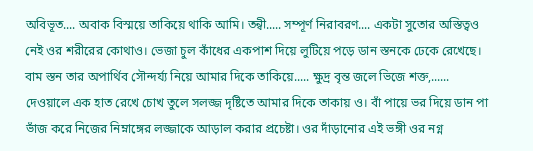অবিভূত.... অবাক বিস্ময়ে তাকিয়ে থাকি আমি। তন্বী..... সম্পূর্ণ নিরাবরণ.... একটা সুতোর অস্তিত্বও নেই ওর শরীরের কোথাও। ভেজা চুল কাঁধের একপাশ দিয়ে লুটিয়ে পড়ে ডান স্তনকে ঢেকে রেখেছে। বাম স্তন তার অপার্থিব সৌন্দর্য্য নিয়ে আমার দিকে তাকিয়ে..... ক্ষুদ্র বৃন্ত জলে ভিজে শক্ত,...... দেওয়ালে এক হাত রেখে চোখ তুলে সলজ্জ দৃষ্টিতে আমার দিকে তাকায় ও। বাঁ পায়ে ভর দিয়ে ডান পা ভাঁজ করে নিজের নিম্নাঙ্গের লজ্জাকে আড়াল করার প্রচেষ্টা। ওর দাঁড়ানোর এই ভঙ্গী ওর নগ্ন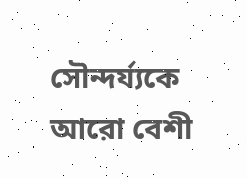সৌন্দর্য্যকে আরো বেশী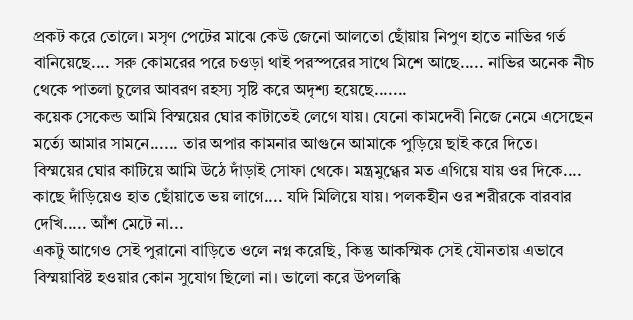প্রকট করে তোলে। মসৃণ পেটের মাঝে কেউ জেনো আলতো ছোঁয়ায় নিপুণ হাতে নাভির গর্ত বানিয়েছে.... সরু কোমরের পরে চওড়া থাই পরস্পরের সাথে মিশে আছে..... নাভির অনেক নীচ থেকে পাতলা চুলের আবরণ রহস্য সৃষ্টি করে অদৃশ্য হয়েছে.......
কয়েক সেকেন্ড আমি বিস্ময়ের ঘোর কাটাতেই লেগে যায়। যেনো কামদেবী নিজে নেমে এসেছেন মর্ত্যে আমার সামনে...... তার অপার কামনার আগুনে আমাকে পুড়িয়ে ছাই করে দিতে।
বিস্ময়ের ঘোর কাটিয়ে আমি উঠে দাঁড়াই সোফা থেকে। মন্ত্রমুগ্ধের মত এগিয়ে যায় ওর দিকে.... কাছে দাঁড়িয়েও হাত ছোঁয়াতে ভয় লাগে.... যদি মিলিয়ে যায়। পলকহীন ওর শরীরকে বারবার দেখি..... আঁশ মেটে না...
একটু আগেও সেই পুরানো বাড়িতে ওলে নগ্ন করেছি, কিন্তু আকস্মিক সেই যৌনতায় এভাবে বিস্ময়াবিষ্ট হওয়ার কোন সুযোগ ছিলো না। ভালো করে উপলব্ধি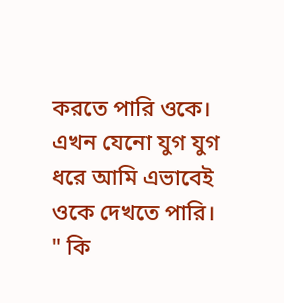করতে পারি ওকে। এখন যেনো যুগ যুগ ধরে আমি এভাবেই ওকে দেখতে পারি।
" কি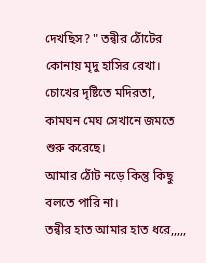দেখছিস? " তন্বীর ঠোঁটের কোনায় মৃদু হাসির রেখা। চোখের দৃষ্টিতে মদিরতা, কামঘন মেঘ সেখানে জমতে শুরু করেছে।
আমার ঠোঁট নড়ে কিন্তু কিছু বলতে পারি না।
তন্বীর হাত আমার হাত ধরে,,,,,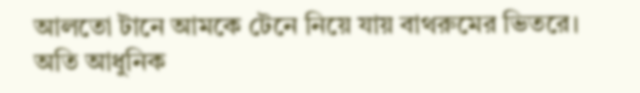আলতো টানে আমকে টেনে নিয়ে যায় বাথরুমের ভিতরে। অতি আধুনিক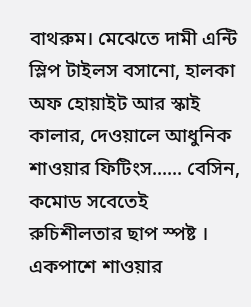বাথরুম। মেঝেতে দামী এন্টি স্লিপ টাইলস বসানো, হালকা অফ হোয়াইট আর স্কাই কালার, দেওয়ালে আধুনিক শাওয়ার ফিটিংস...... বেসিন, কমোড সবেতেই রুচিশীলতার ছাপ স্পষ্ট ।
একপাশে শাওয়ার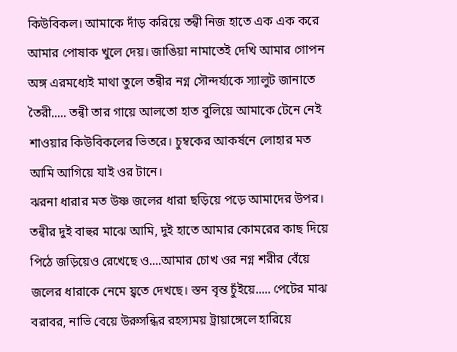কিউবিকল। আমাকে দাঁড় করিয়ে তন্বী নিজ হাতে এক এক করে আমার পোষাক খুলে দেয়। জাঙিয়া নামাতেই দেখি আমার গোপন অঙ্গ এরমধ্যেই মাথা তুলে তন্বীর নগ্ন সৌন্দর্য্যকে স্যালুট জানাতে তৈরী..... তন্বী তার গায়ে আলতো হাত বুলিয়ে আমাকে টেনে নেই শাওয়ার কিউবিকলের ভিতরে। চুম্বকের আকর্ষনে লোহার মত আমি আগিয়ে যাই ওর টানে।
ঝরনা ধারার মত উষ্ণ জলের ধারা ছড়িয়ে পড়ে আমাদের উপর। তন্বীর দুই বাহুর মাঝে আমি, দুই হাতে আমার কোমরের কাছ দিয়ে পিঠে জড়িয়েও রেখেছে ও....আমার চোখ ওর নগ্ন শরীর বেঁয়ে জলের ধারাকে নেমে য্বতে দেখছে। স্তন বৃন্ত চুঁইয়ে..... পেটের মাঝ বরাবর, নাভি বেয়ে উরুসন্ধির রহস্যময় ট্রায়াঙ্গেলে হারিয়ে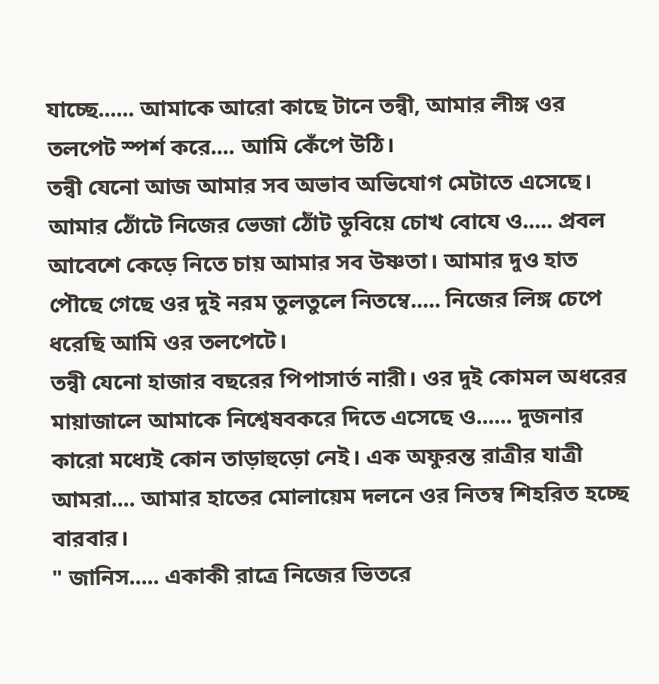যাচ্ছে...... আমাকে আরো কাছে টানে তন্বী, আমার লীঙ্গ ওর তলপেট স্পর্শ করে.... আমি কেঁপে উঠি।
তন্বী যেনো আজ আমার সব অভাব অভিযোগ মেটাতে এসেছে। আমার ঠোঁটে নিজের ভেজা ঠোঁট ডুবিয়ে চোখ বোযে ও..... প্রবল আবেশে কেড়ে নিতে চায় আমার সব উষ্ণতা। আমার দুও হাত পৌছে গেছে ওর দুই নরম তুলতুলে নিতম্বে..... নিজের লিঙ্গ চেপে ধরেছি আমি ওর তলপেটে।
তন্বী যেনো হাজার বছরের পিপাসার্ত নারী। ওর দুই কোমল অধরের মায়াজালে আমাকে নিশ্বেষবকরে দিতে এসেছে ও...... দুজনার কারো মধ্যেই কোন তাড়াহুড়ো নেই। এক অফুরন্ত রাত্রীর যাত্রী আমরা.... আমার হাতের মোলায়েম দলনে ওর নিতম্ব শিহরিত হচ্ছে বারবার।
" জানিস..... একাকী রাত্রে নিজের ভিতরে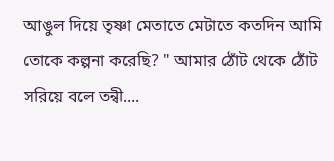আঙুল দিয়ে তৃষ্ণা মেতাতে মেটাতে কতদিন আমি তোকে কল্পনা করেছি? " আমার ঠোঁট থেকে ঠোঁট সরিয়ে বলে তন্বী....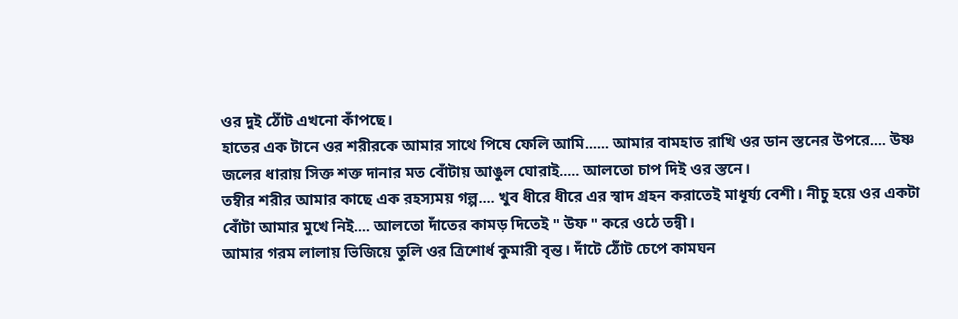ওর দুই ঠোঁট এখনো কাঁপছে।
হাতের এক টানে ওর শরীরকে আমার সাথে পিষে ফেলি আমি...... আমার বামহাত রাখি ওর ডান স্তনের উপরে.... উষ্ণ জলের ধারায় সিক্ত শক্ত দানার মত বোঁটায় আঙুল ঘোরাই..... আলতো চাপ দিই ওর স্তনে।
তম্বীর শরীর আমার কাছে এক রহস্যময় গল্প.... খুব ধীরে ধীরে এর স্বাদ গ্রহন করাতেই মাধূর্য্য বেশী। নীচু হয়ে ওর একটা বোঁটা আমার মুখে নিই.... আলতো দাঁতের কামড় দিতেই " উফ " করে ওঠে তন্বী।
আমার গরম লালায় ভিজিয়ে তুলি ওর ত্রিশোর্ধ কুমারী বৃন্ত। দাঁটে ঠোঁট চেপে কামঘন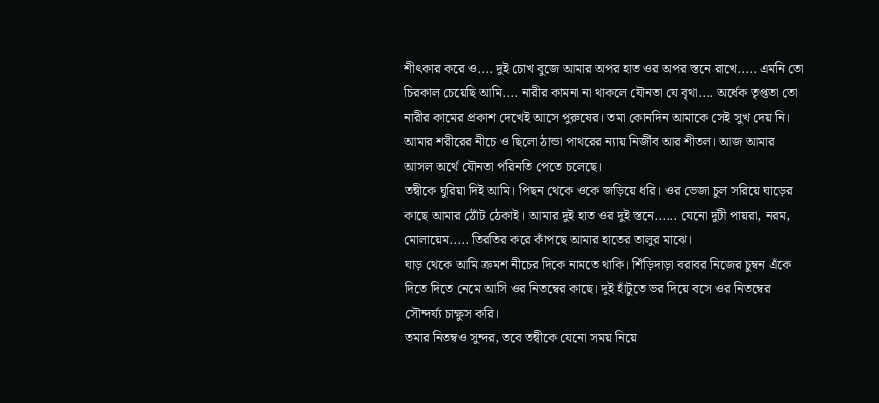শীৎকার করে ও.... দুই চোখ বুজে আমার অপর হাত ওর অপর স্তনে রাখে..... এমনি তো চিরকাল চেয়েছি আমি.... নারীর কামনা না থাকলে যৌনতা যে বৃথা.... অর্ধেক তৃপ্ততা তো নারীর কামের প্রকাশ দেখেই আসে পুরুষের। তমা কোনদিন আমাকে সেই সুখ দেয় নি। আমার শরীরের নীচে ও ছিলো ঠান্ডা পাথরের ন্যায় নির্জীব আর শীতল। আজ আমার আসল অর্থে যৌনতা পরিনতি পেতে চলেছে।
তন্বীকে ঘুরিয়া দিই আমি। পিছন থেকে ওকে জড়িয়ে ধরি। ওর ভেজা চুল সরিয়ে ঘাড়ের কাছে আমার ঠোঁট ঠেকাই। আমার দুই হাত ওর দুই স্তনে...... যেনো দুটী পায়রা, নরম, মোলায়েম..... তিরতির করে কাঁপছে আমার হাতের তালুর মাঝে।
ঘাড় থেকে আমি ক্রমশ নীচের দিকে নামতে থাকি। শিঁড়িদাড়া বরাবর নিজের চুম্বন এঁকে দিতে দিতে নেমে আসি ওর নিতম্বের কাছে। দুই হাঁটুতে ভর দিয়ে বসে ওর নিতম্বের সৌন্দর্য্য চাক্ষুস করি।
তমার নিতম্বও সুন্দর, তবে তন্বীকে যেনো সময় নিয়ে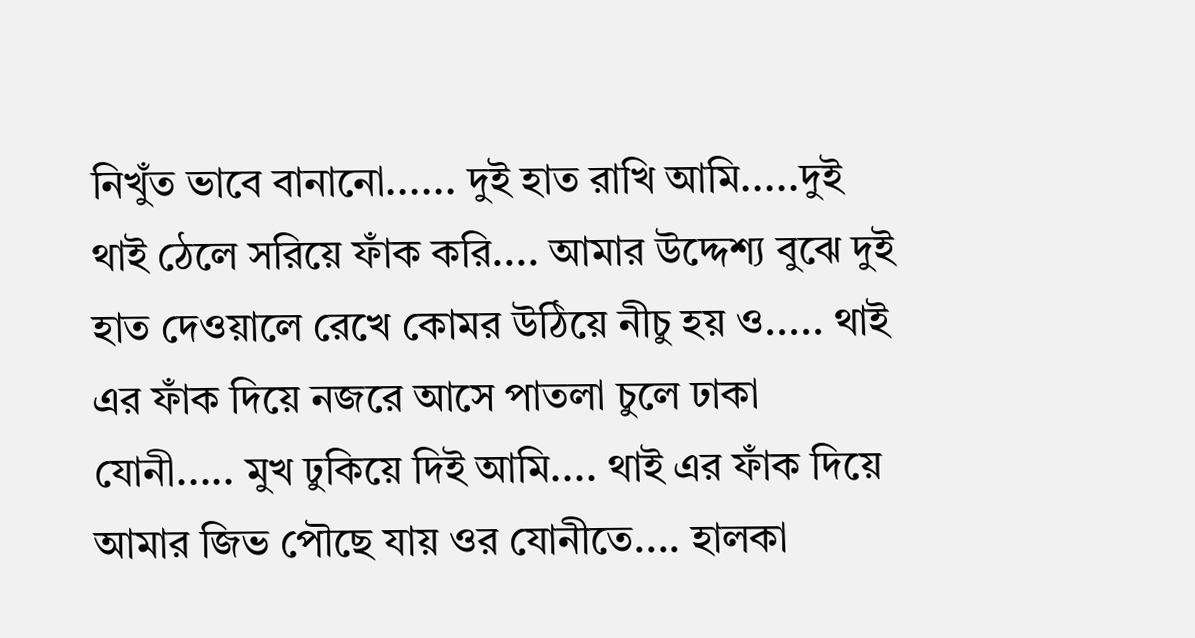নিখুঁত ভাবে বানানো...... দুই হাত রাখি আমি.....দুই থাই ঠেলে সরিয়ে ফাঁক করি.... আমার উদ্দেশ্য বুঝে দুই হাত দেওয়ালে রেখে কোমর উঠিয়ে নীচু হয় ও..... থাই এর ফাঁক দিয়ে নজরে আসে পাতলা চুলে ঢাকা যোনী..... মুখ ঢুকিয়ে দিই আমি.... থাই এর ফাঁক দিয়ে আমার জিভ পৌছে যায় ওর যোনীতে.... হালকা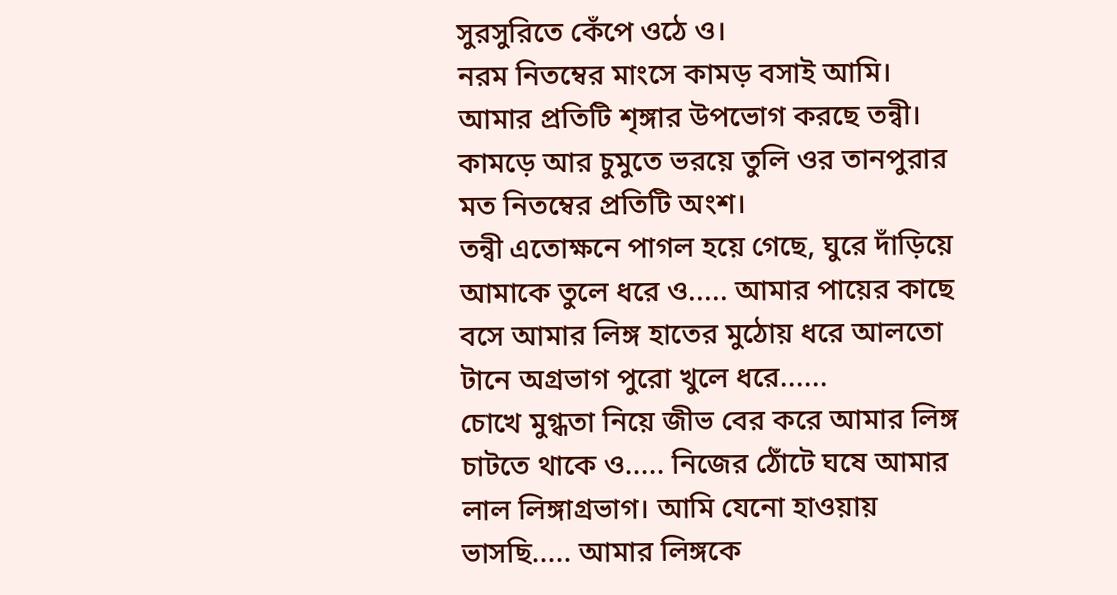সুরসুরিতে কেঁপে ওঠে ও।
নরম নিতম্বের মাংসে কামড় বসাই আমি। আমার প্রতিটি শৃঙ্গার উপভোগ করছে তন্বী। কামড়ে আর চুমুতে ভরয়ে তুলি ওর তানপুরার মত নিতম্বের প্রতিটি অংশ।
তন্বী এতোক্ষনে পাগল হয়ে গেছে, ঘুরে দাঁড়িয়ে আমাকে তুলে ধরে ও..... আমার পায়ের কাছে বসে আমার লিঙ্গ হাতের মুঠোয় ধরে আলতো টানে অগ্রভাগ পুরো খুলে ধরে......
চোখে মুগ্ধতা নিয়ে জীভ বের করে আমার লিঙ্গ চাটতে থাকে ও..... নিজের ঠোঁটে ঘষে আমার লাল লিঙ্গাগ্রভাগ। আমি যেনো হাওয়ায় ভাসছি..... আমার লিঙ্গকে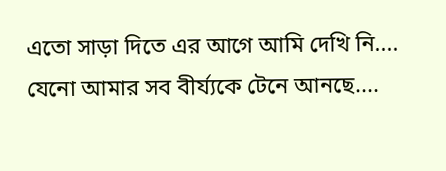এতো সাড়া দিতে এর আগে আমি দেখি নি.... যেনো আমার সব বীর্য্যকে টেনে আনছে....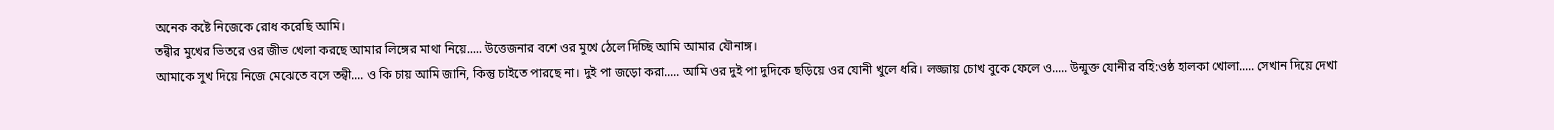অনেক কষ্টে নিজেকে রোধ করেছি আমি।
তন্বীর মুখের ভিতরে ওর জীভ খেলা করছে আমার লিঙ্গের মাথা নিয়ে..... উত্তেজনার বশে ওর মুখে ঠেলে দিচ্ছি আমি আমার যৌনাঙ্গ।
আমাকে সুখ দিয়ে নিজে মেঝেতে বসে তন্বী.... ও কি চায় আমি জানি, কিন্তু চাইতে পারছে না। দুই পা জড়ো করা..... আমি ওর দুই পা দুদিকে ছড়িয়ে ওর যোনী খুলে ধরি। লজ্জায় চোখ বুকে ফেলে ও..... উন্মুক্ত যোনীর বহি:ওষ্ঠ হালকা খোলা..... সেখান দিয়ে দেখা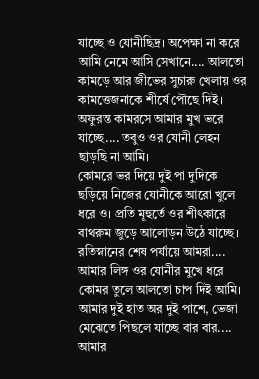যাচ্ছে ও যোনীছিদ্র। অপেক্ষা না করে আমি নেমে আসি সেখানে.... আলতো কামড়ে আর জীভের সুচারু খেলায় ওর কামত্তেজনাকে শীর্ষে পৌছে দিই। অফুরন্ত কামরসে আমার মুখ ভরে যাচ্ছে.... তবুও ওর যোনী লেহন ছাড়ছি না আমি।
কোমরে ভর দিয়ে দুই পা দুদিকে ছড়িয়ে নিজের যোনীকে আরো খুলে ধরে ও। প্রতি মূহুর্তে ওর শীৎকারে বাথরুম জুড়ে আলোড়ন উঠে যাচ্ছে।
রতিস্নানের শেষ পর্যায়ে আমরা.... আমার লিঙ্গ ওর যোনীর মুখে ধরে কোমর তুলে আলতো চাপ দিই আমি। আমার দুই হাত অর দুই পাশে, ভেজা মেঝেতে পিছলে যাচ্ছে বার বার.... আমার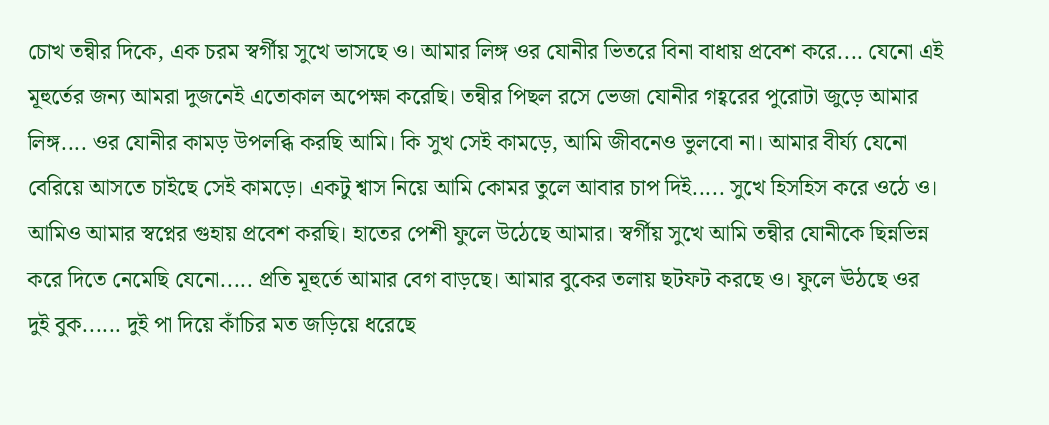চোখ তন্বীর দিকে, এক চরম স্বর্গীয় সুখে ভাসছে ও। আমার লিঙ্গ ওর যোনীর ভিতরে বিনা বাধায় প্রবেশ করে.... যেনো এই মূহুর্তের জন্য আমরা দুজনেই এতোকাল অপেক্ষা করেছি। তন্বীর পিছল রসে ভেজা যোনীর গহ্বরের পুরোটা জুড়ে আমার লিঙ্গ.... ওর যোনীর কামড় উপলব্ধি করছি আমি। কি সুখ সেই কামড়ে, আমি জীবনেও ভুলবো না। আমার বীর্য্য যেনো বেরিয়ে আসতে চাইছে সেই কামড়ে। একটু শ্বাস নিয়ে আমি কোমর তুলে আবার চাপ দিই..... সুখে হিসহিস করে ওঠে ও।
আমিও আমার স্বপ্নের গুহায় প্রবেশ করছি। হাতের পেশী ফুলে উঠেছে আমার। স্বর্গীয় সুখে আমি তন্বীর যোনীকে ছিন্নভিন্ন করে দিতে নেমেছি যেনো..... প্রতি মূহুর্তে আমার বেগ বাড়ছে। আমার বুকের তলায় ছটফট করছে ও। ফুলে ঊঠছে ওর দুই বুক...... দুই পা দিয়ে কাঁচির মত জড়িয়ে ধরেছে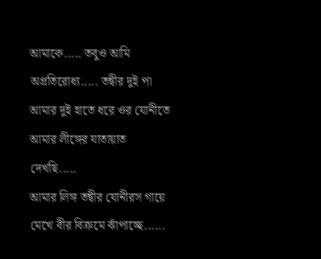আমাকে..... তবুও আমি অপ্রতিরোধ্য..... তন্বীর দুই পা আমার দুই হাতে ধরে ওর যোনীতে আমার লীঙ্গের যাতায়াত দেখছি.....
আমার লিঙ্গ তন্বীর যোনীরস গায়ে মেখে বীর বিক্রমে ঝাঁপাচ্ছে......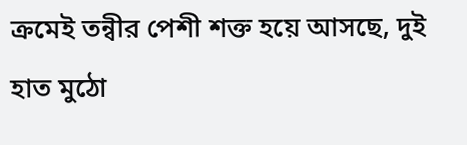ক্রমেই তন্বীর পেশী শক্ত হয়ে আসছে, দুই হাত মুঠো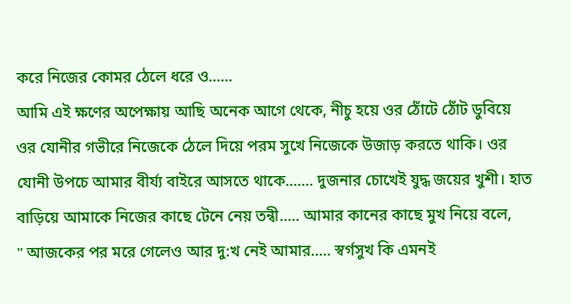করে নিজের কোমর ঠেলে ধরে ও......
আমি এই ক্ষণের অপেক্ষায় আছি অনেক আগে থেকে, নীচু হয়ে ওর ঠোঁটে ঠোঁট ডুবিয়ে ওর যোনীর গভীরে নিজেকে ঠেলে দিয়ে পরম সুখে নিজেকে উজাড় করতে থাকি। ওর যোনী উপচে আমার বীর্য্য বাইরে আসতে থাকে....... দুজনার চোখেই যুদ্ধ জয়ের খুশী। হাত বাড়িয়ে আমাকে নিজের কাছে টেনে নেয় তন্বী..... আমার কানের কাছে মুখ নিয়ে বলে,
" আজকের পর মরে গেলেও আর দু:খ নেই আমার..... স্বর্গসুখ কি এমনই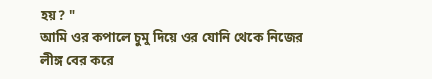হয়? "
আমি ওর কপালে চুমু দিয়ে ওর যোনি থেকে নিজের লীঙ্গ বের করে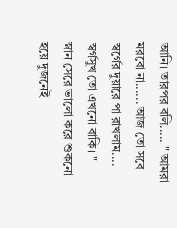আনি। তারপর বলি..... " আমরা মরবো না...... আজ তো সবে স্বর্গের দুয়ারে পা রাখলাম.... স্বর্গসুখ তো এখনো বাকি। "
স্নান সেরে ভালো করে শুকনো হয়ে দুজনেই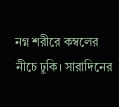নগ্ন শরীরে কম্বলের নীচে ঢুকি। সারাদিনের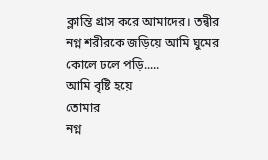ক্লান্তি গ্রাস করে আমাদের। তন্বীর নগ্ন শরীরকে জড়িয়ে আমি ঘুমের কোলে ঢলে পড়ি.....
আমি বৃষ্টি হয়ে
তোমার
নগ্ন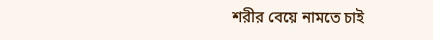শরীর বেয়ে নামতে চাই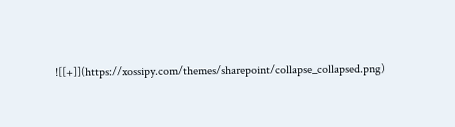![[+]](https://xossipy.com/themes/sharepoint/collapse_collapsed.png)